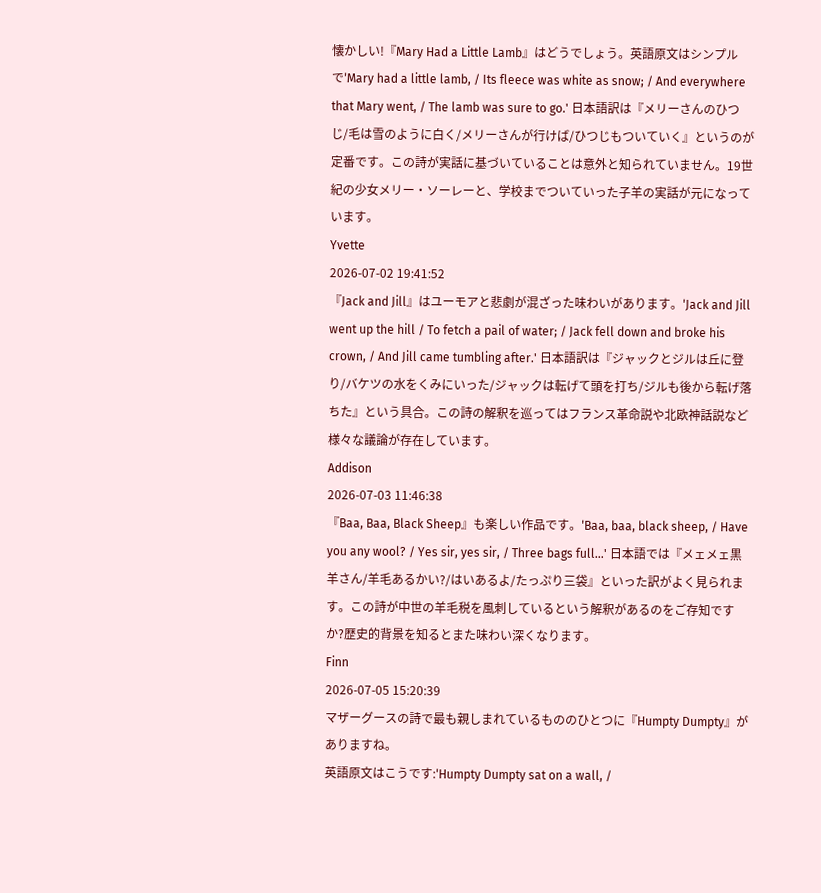懐かしい!『Mary Had a Little Lamb』はどうでしょう。英語原文はシンプルで'Mary had a little lamb, / Its fleece was white as snow; / And everywhere that Mary went, / The lamb was sure to go.' 日本語訳は『メリーさんのひつじ/毛は雪のように白く/メリーさんが行けば/ひつじもついていく』というのが定番です。この詩が実話に基づいていることは意外と知られていません。19世紀の少女メリー・ソーレーと、学校までついていった子羊の実話が元になっています。
Yvette
2026-07-02 19:41:52
『Jack and Jill』はユーモアと悲劇が混ざった味わいがあります。'Jack and Jill went up the hill / To fetch a pail of water; / Jack fell down and broke his crown, / And Jill came tumbling after.' 日本語訳は『ジャックとジルは丘に登り/バケツの水をくみにいった/ジャックは転げて頭を打ち/ジルも後から転げ落ちた』という具合。この詩の解釈を巡ってはフランス革命説や北欧神話説など様々な議論が存在しています。
Addison
2026-07-03 11:46:38
『Baa, Baa, Black Sheep』も楽しい作品です。'Baa, baa, black sheep, / Have you any wool? / Yes sir, yes sir, / Three bags full...' 日本語では『メェメェ黒羊さん/羊毛あるかい?/はいあるよ/たっぷり三袋』といった訳がよく見られます。この詩が中世の羊毛税を風刺しているという解釈があるのをご存知ですか?歴史的背景を知るとまた味わい深くなります。
Finn
2026-07-05 15:20:39
マザーグースの詩で最も親しまれているもののひとつに『Humpty Dumpty』がありますね。
英語原文はこうです:'Humpty Dumpty sat on a wall, /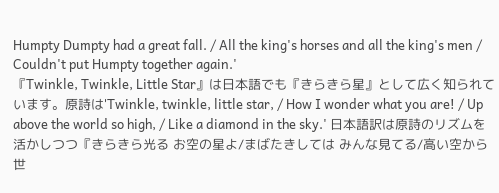Humpty Dumpty had a great fall. / All the king's horses and all the king's men / Couldn't put Humpty together again.'
『Twinkle, Twinkle, Little Star』は日本語でも『きらきら星』として広く知られています。原詩は'Twinkle, twinkle, little star, / How I wonder what you are! / Up above the world so high, / Like a diamond in the sky.' 日本語訳は原詩のリズムを活かしつつ『きらきら光る お空の星よ/まばたきしては みんな見てる/高い空から 世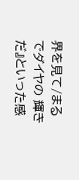界を見て/まるでダイヤの 輝きだ』といった感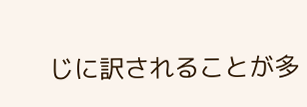じに訳されることが多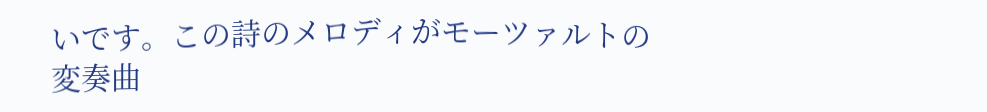いです。この詩のメロディがモーツァルトの変奏曲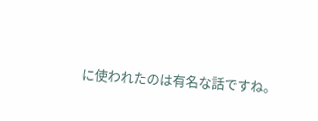に使われたのは有名な話ですね。